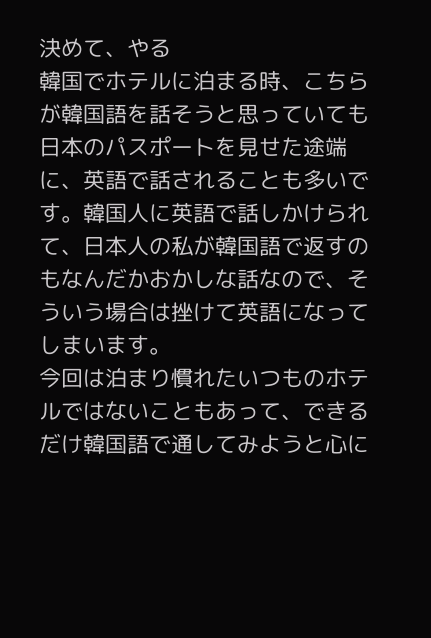決めて、やる
韓国でホテルに泊まる時、こちらが韓国語を話そうと思っていても日本のパスポートを見せた途端に、英語で話されることも多いです。韓国人に英語で話しかけられて、日本人の私が韓国語で返すのもなんだかおかしな話なので、そういう場合は挫けて英語になってしまいます。
今回は泊まり慣れたいつものホテルではないこともあって、できるだけ韓国語で通してみようと心に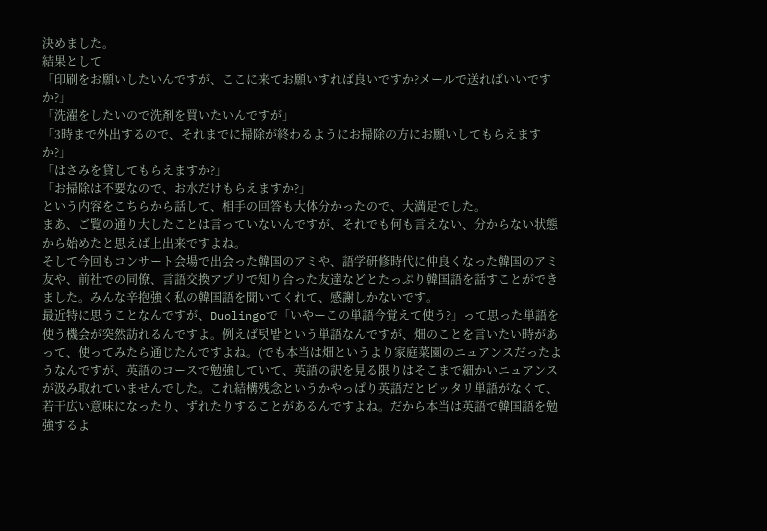決めました。
結果として
「印刷をお願いしたいんですが、ここに来てお願いすれば良いですか?メールで送ればいいですか?」
「洗濯をしたいので洗剤を買いたいんですが」
「3時まで外出するので、それまでに掃除が終わるようにお掃除の方にお願いしてもらえますか?」
「はさみを貸してもらえますか?」
「お掃除は不要なので、お水だけもらえますか?」
という内容をこちらから話して、相手の回答も大体分かったので、大満足でした。
まあ、ご覧の通り大したことは言っていないんですが、それでも何も言えない、分からない状態から始めたと思えば上出来ですよね。
そして今回もコンサート会場で出会った韓国のアミや、語学研修時代に仲良くなった韓国のアミ友や、前社での同僚、言語交換アプリで知り合った友達などとたっぷり韓国語を話すことができました。みんな辛抱強く私の韓国語を聞いてくれて、感謝しかないです。
最近特に思うことなんですが、Duolingoで「いやーこの単語今覚えて使う?」って思った単語を使う機会が突然訪れるんですよ。例えば텃밭という単語なんですが、畑のことを言いたい時があって、使ってみたら通じたんですよね。(でも本当は畑というより家庭菜園のニュアンスだったようなんですが、英語のコースで勉強していて、英語の訳を見る限りはそこまで細かいニュアンスが汲み取れていませんでした。これ結構残念というかやっぱり英語だとピッタリ単語がなくて、若干広い意味になったり、ずれたりすることがあるんですよね。だから本当は英語で韓国語を勉強するよ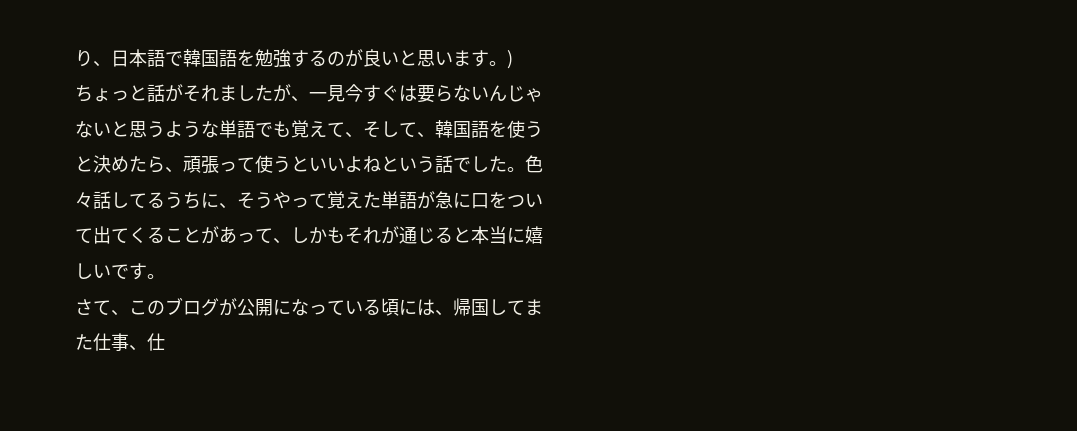り、日本語で韓国語を勉強するのが良いと思います。)
ちょっと話がそれましたが、一見今すぐは要らないんじゃないと思うような単語でも覚えて、そして、韓国語を使うと決めたら、頑張って使うといいよねという話でした。色々話してるうちに、そうやって覚えた単語が急に口をついて出てくることがあって、しかもそれが通じると本当に嬉しいです。
さて、このブログが公開になっている頃には、帰国してまた仕事、仕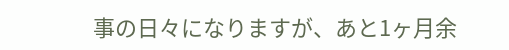事の日々になりますが、あと1ヶ月余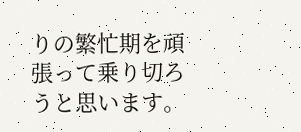りの繁忙期を頑張って乗り切ろうと思います。